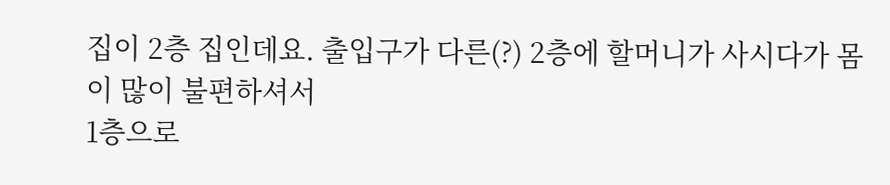집이 2층 집인데요. 출입구가 다른(?) 2층에 할머니가 사시다가 몸이 많이 불편하셔서
1층으로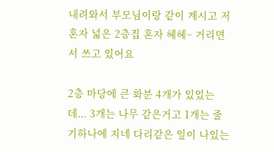내려와서 부모님이랑 같이 계시고 저혼자 넓은 2층집 혼자 헤헤~ 거리면서 쓰고 있어요

2층 마당에 큰 화분 4개가 있었는데... 3개는 나무 같은거고 1개는 줄기하나에 지네 다리같은 잎이 나있는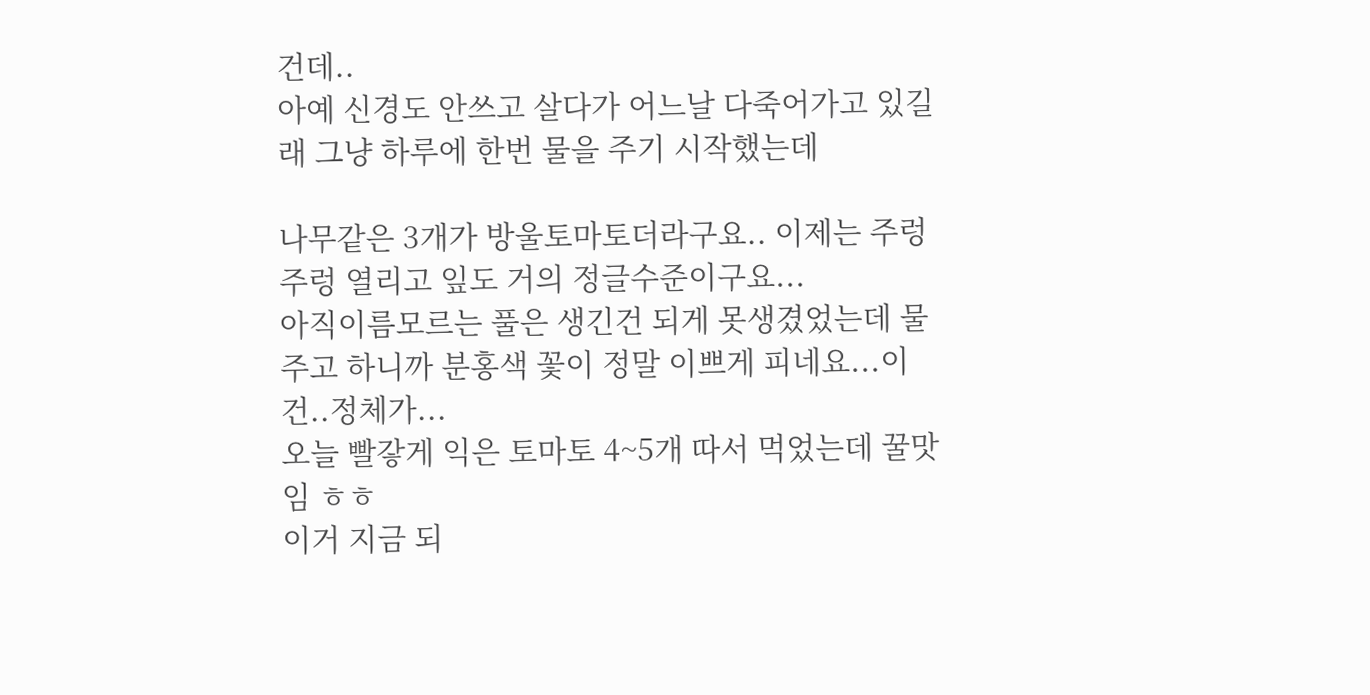건데..
아예 신경도 안쓰고 살다가 어느날 다죽어가고 있길래 그냥 하루에 한번 물을 주기 시작했는데

나무같은 3개가 방울토마토더라구요.. 이제는 주렁주렁 열리고 잎도 거의 정글수준이구요...
아직이름모르는 풀은 생긴건 되게 못생겼었는데 물주고 하니까 분홍색 꽃이 정말 이쁘게 피네요...이건..정체가...
오늘 빨갛게 익은 토마토 4~5개 따서 먹었는데 꿀맛임 ㅎㅎ
이거 지금 되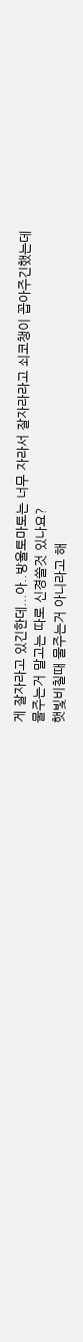게 잘자라고 있긴한데...아..방울토마토는 너무 자라서 잘자라라고 쇠코챙이 꼽아주긴했는데
물주는거 말고는 따로 신경쓸것 있나요?
햇빛비칠때 물주는거 아니라고 해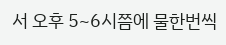서 오후 5~6시쯤에 물한번씩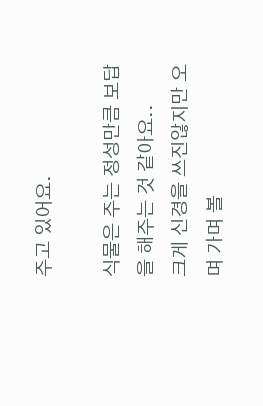주고 있어요.

식물은 주는 정성만큼 보답을 해주는 것 같아요..
크게 신경을 쓰진않지만 오며 가며 볼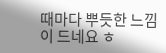때마다 뿌듯한 느낌이 드네요 ㅎ